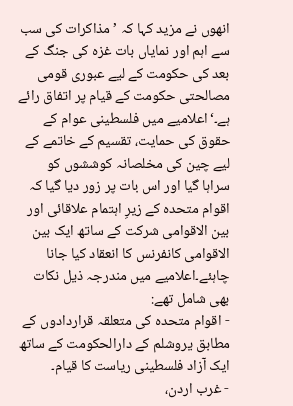انھوں نے مزید کہا کہ ’مذاکرات کی سب سے اہم اور نمایاں بات غزہ کی جنگ کے بعد کی حکومت کے لیے عبوری قومی مصالحتی حکومت کے قیام پر اتفاق رائے ہے۔‘اعلامیے میں فلسطینی عوام کے حقوق کی حمایت، تقسیم کے خاتمے کے لیے چین کی مخلصانہ کوششوں کو سراہا گیا اور اس بات پر زور دیا گیا کہ اقوام متحدہ کے زیرِ اہتمام علاقائی اور بین الاقوامی شرکت کے ساتھ ایک بین الاقوامی کانفرنس کا انعقاد کیا جانا چاہئے۔اعلامیے میں مندرجہ ذیل نکات بھی شامل تھے:
- اقوام متحدہ کی متعلقہ قراردادوں کے مطابق یروشلم کے دارالحکومت کے ساتھ ایک آزاد فلسطینی ریاست کا قیام۔
- غرب اردن،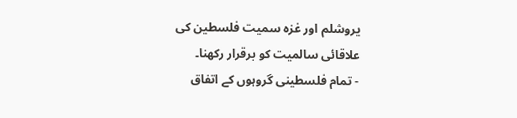یروشلم اور غزہ سمیت فلسطین کی علاقائی سالمیت کو برقرار رکھنا۔
- تمام فلسطینی گروہوں کے اتفاق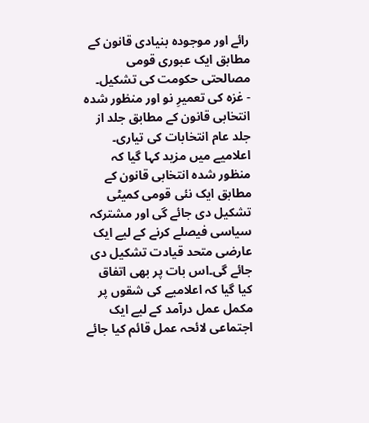رائے اور موجودہ بنیادی قانون کے مطابق ایک عبوری قومی مصالحتی حکومت کی تشکیل۔
- غزہ کی تعمیرِ نو اور منظور شدہ انتخابی قانون کے مطابق جلد از جلد عام انتخابات کی تیاری۔
اعلامیے میں مزید کہا گیا کہ منظور شدہ انتخابی قانون کے مطابق ایک نئی قومی کمیٹی تشکیل دی جائے گی اور مشترکہ سیاسی فیصلے کرنے کے لیے ایک عارضی متحد قیادت تشکیل دی جائے گی۔اس بات پر بھی اتفاق کیا گیا کہ اعلامیے کی شقوں پر مکمل عمل درآمد کے لیے ایک اجتماعی لائحہ عمل قائم کیا جائے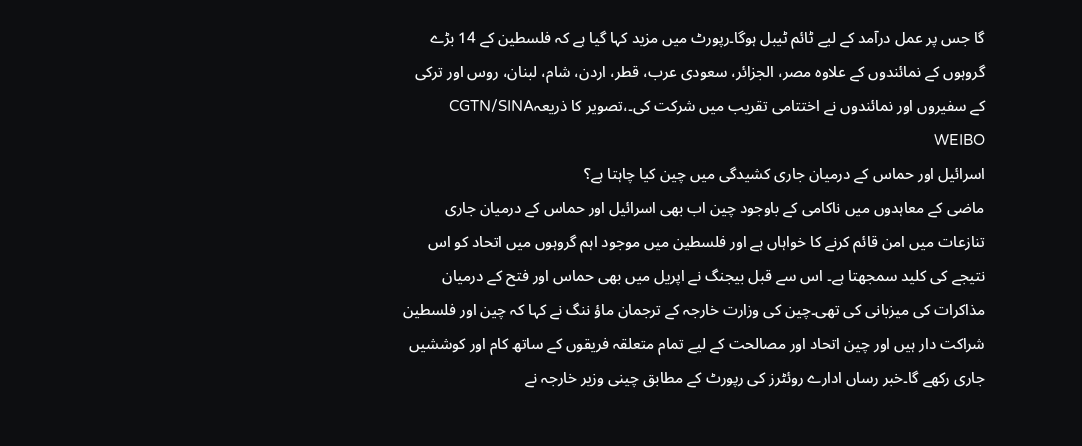گا جس پر عمل درآمد کے لیے ٹائم ٹیبل ہوگا۔رپورٹ میں مزید کہا گیا ہے کہ فلسطین کے 14 بڑے گروہوں کے نمائندوں کے علاوہ مصر، الجزائر، سعودی عرب، قطر، اردن، شام، لبنان، روس اور ترکی کے سفیروں اور نمائندوں نے اختتامی تقریب میں شرکت کی۔،تصویر کا ذریعہCGTN/SINA WEIBO
اسرائیل اور حماس کے درمیان جاری کشیدگی میں چین کیا چاہتا ہے؟
ماضی کے معاہدوں میں ناکامی کے باوجود چین اب بھی اسرائیل اور حماس کے درمیان جاری تنازعات میں امن قائم کرنے کا خواہاں ہے اور فلسطین میں موجود اہم گروہوں میں اتحاد کو اس نتیجے کی کلید سمجھتا ہے۔ اس سے قبل بیجنگ نے اپریل میں بھی حماس اور فتح کے درمیان مذاکرات کی میزبانی کی تھی۔چین کی وزارت خارجہ کے ترجمان ماؤ ننگ نے کہا کہ چین اور فلسطین شراکت دار ہیں اور چین اتحاد اور مصالحت کے لیے تمام متعلقہ فریقوں کے ساتھ کام اور کوششیں جاری رکھے گا۔خبر رساں ادارے روئٹرز کی رپورٹ کے مطابق چینی وزیر خارجہ نے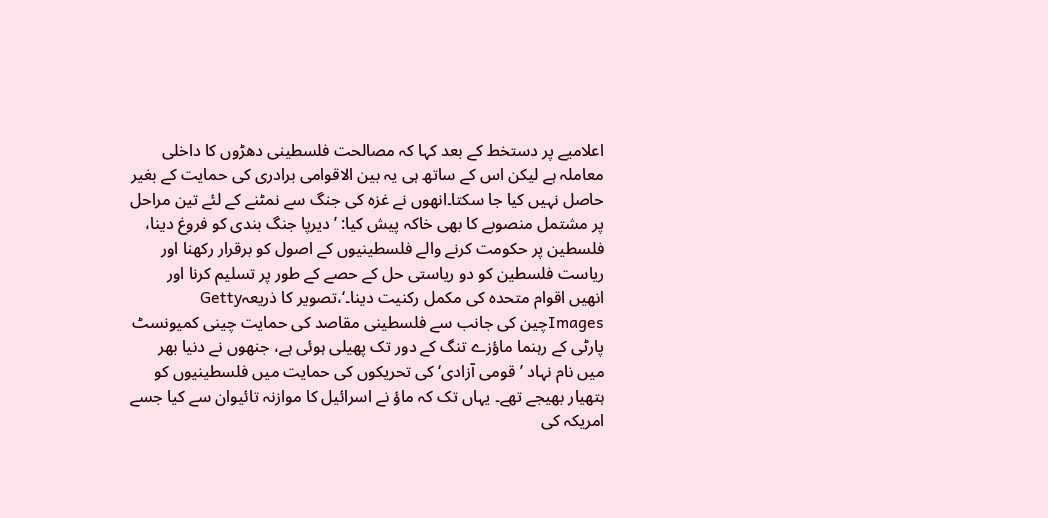اعلامیے پر دستخط کے بعد کہا کہ مصالحت فلسطینی دھڑوں کا داخلی معاملہ ہے لیکن اس کے ساتھ ہی یہ بین الاقوامی برادری کی حمایت کے بغیر حاصل نہیں کیا جا سکتا۔انھوں نے غزہ کی جنگ سے نمٹنے کے لئے تین مراحل پر مشتمل منصوبے کا بھی خاکہ پیش کیا: ’دیرپا جنگ بندی کو فروغ دینا، فلسطین پر حکومت کرنے والے فلسطینیوں کے اصول کو برقرار رکھنا اور ریاست فلسطین کو دو ریاستی حل کے حصے کے طور پر تسلیم کرنا اور انھیں اقوام متحدہ کی مکمل رکنیت دینا۔‘،تصویر کا ذریعہGetty Imagesچین کی جانب سے فلسطینی مقاصد کی حمایت چینی کمیونسٹ پارٹی کے رہنما ماؤزے تنگ کے دور تک پھیلی ہوئی ہے، جنھوں نے دنیا بھر میں نام نہاد ’قومی آزادی‘ کی تحریکوں کی حمایت میں فلسطینیوں کو ہتھیار بھیجے تھے۔ یہاں تک کہ ماؤ نے اسرائیل کا موازنہ تائیوان سے کیا جسے امریکہ کی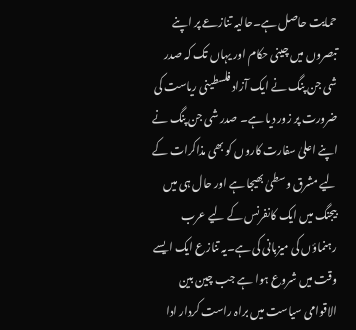حمایت حاصل ہے۔حالیہ تنازعے پر اپنے تبصروں میں چینی حکام اور یہاں تک کہ صدر شی جن پنگ نے ایک آزاد فلسطینی ریاست کی ضرورت پر زور دیا ہے۔ صدر شی جن پنگ نے اپنے اعلیٰ سفارت کاروں کو بھی مذاکرات کے لیے مشرق وسطیٰ بھیجا ہے اور حال ہی میں بیجنگ میں ایک کانفرنس کے لیے عرب رہنماؤں کی میزبانی کی ہے۔یہ تنازع ایک ایسے وقت میں شروع ہوا ہے جب چین بین الاقوامی سیاست میں براہ راست کردار ادا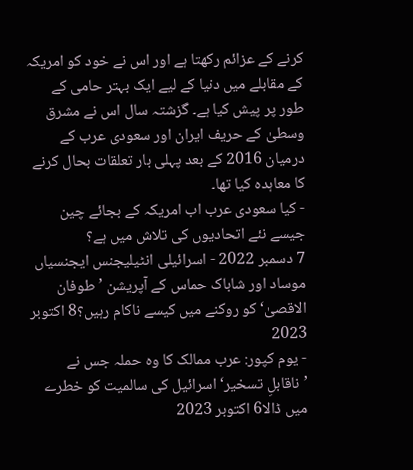کرنے کے عزائم رکھتا ہے اور اس نے خود کو امریکہ کے مقابلے میں دنیا کے لیے ایک بہتر حامی کے طور پر پیش کیا ہے۔ گزشتہ سال اس نے مشرق وسطیٰ کے حریف ایران اور سعودی عرب کے درمیان 2016 کے بعد پہلی بار تعلقات بحال کرنے کا معاہدہ کیا تھا۔
- کیا سعودی عرب اب امریکہ کے بجائے چین جیسے نئے اتحادیوں کی تلاش میں ہے؟
7 دسمبر 2022 - اسرائیلی انٹیلیجنس ایجنسیاں موساد اور شاباک حماس کے آپریشن ’طوفان الاقصیٰ‘ کو روکنے میں کیسے ناکام رہیں؟8 اکتوبر 2023
- یوم کپور: عرب ممالک کا وہ حملہ جس نے ’ناقابلِ تسخیر‘ اسرائیل کی سالمیت کو خطرے میں ڈالا6 اکتوبر 2023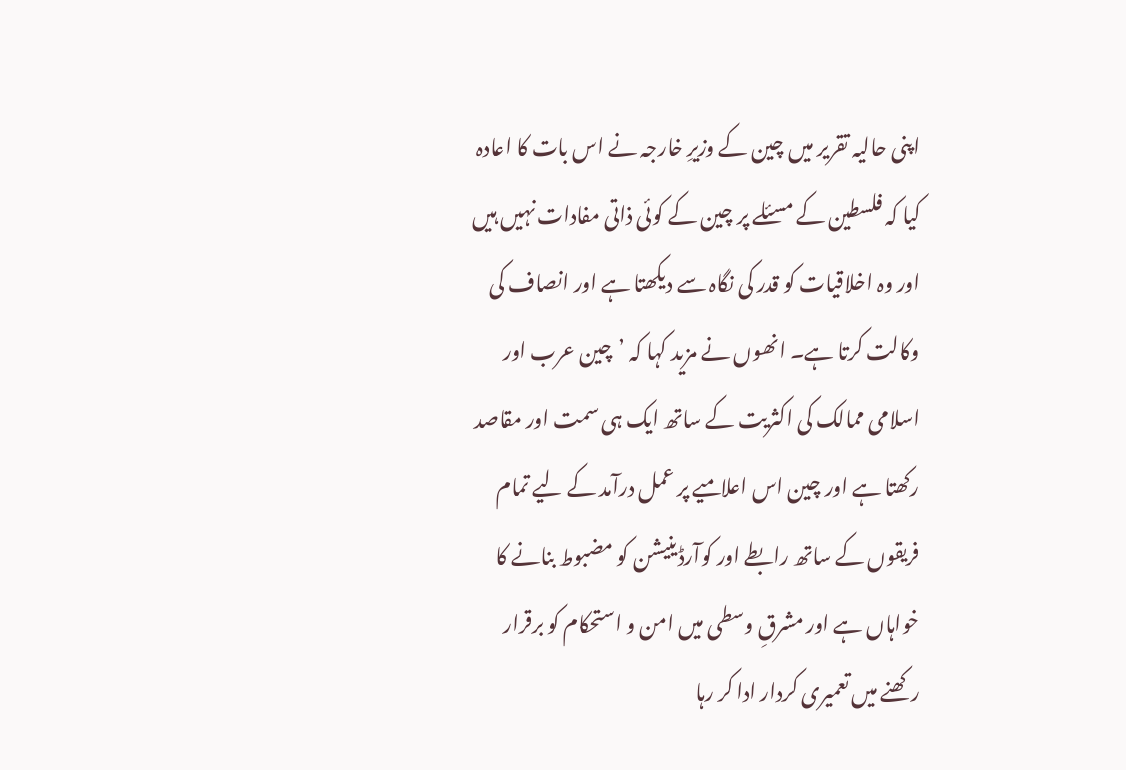اپنی حالیہ تقریر میں چین کے وزیرِ خارجہ نے اس بات کا اعادہ کیا کہ فلسطین کے مسئلے پر چین کے کوئی ذاتی مفادات نہیں ہیں اور وہ اخلاقیات کو قدر کی نگاہ سے دیکھتا ہے اور انصاف کی وکالت کرتا ہے۔ انھوں نے مزید کہا کہ ’چین عرب اور اسلامی ممالک کی اکثریت کے ساتھ ایک ہی سمت اور مقاصد رکھتا ہے اور چین اس اعلامیے پر عمل درآمد کے لیے تمام فریقوں کے ساتھ رابطے اور کوآرڈینیشن کو مضبوط بنانے کا خواہاں ہے اور مشرقِ وسطی میں امن و استحکام کو برقرار رکھنے میں تعمیری کردار ادا کر رہا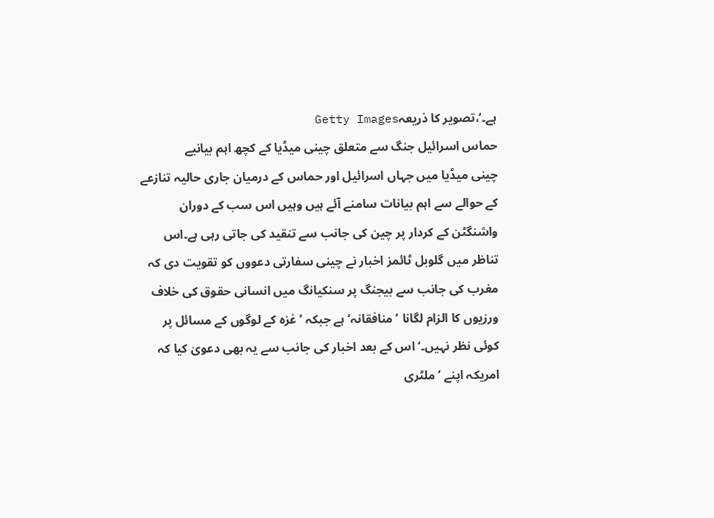ہے۔‘،تصویر کا ذریعہGetty Images
حماس اسرائیل جنگ سے متعلق چینی میڈیا کے کچھ اہم بیانیے
چینی میڈیا میں جہاں اسرائیل اور حماس کے درمیان جاری حالیہ تنازعے کے حوالے سے اہم بیانات سامنے آئے ہیں وہیں اس سب کے دوران واشنگٹن کے کردار پر چین کی جانب سے تنقید کی جاتی رہی ہے۔اس تناظر میں گلوبل ٹائمز اخبار نے چینی سفارتی دعووں کو تقویت دی کہ مغرب کی جانب سے بیجنگ پر سنکیانگ میں انسانی حقوق کی خلاف ورزیوں کا الزام لگانا ’منافقانہ‘ ہے جبکہ ’غزہ کے لوگوں کے مسائل پر کوئی نظر نہیں۔‘اس کے بعد اخبار کی جانب سے یہ بھی دعویٰ کیا کہ امریکہ اپنے ’ملٹری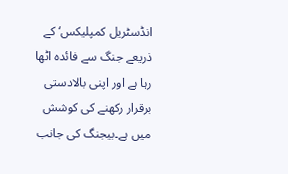انڈسٹریل کمپلیکس‘ کے ذریعے جنگ سے فائدہ اٹھا رہا ہے اور اپنی بالادستی برقرار رکھنے کی کوشش میں ہے۔بیجنگ کی جانب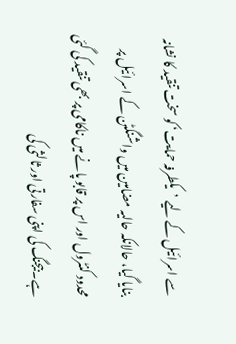سے اسرائیل کے لیے ’یکطرفہ حمایت‘ کو سخت تنقید کا نشانہ بنایا گیا، حالانکہ حالیہ مضامین میں واشنگٹن کے اسرائیل پر محدود کنٹرول اور اس پر قابو پانے میں ناکامی پر بھی تنقید کی گئی ہے۔بیجنگ کی اپنی سفارتی اور ثالثی کی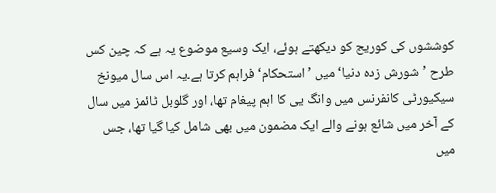کوششوں کی کوریج کو دیکھتے ہوئے، ایک وسیع موضوع یہ ہے کہ چین کس طرح ’شورش زدہ دنیا‘ میں ’استحکام‘ فراہم کرتا ہے۔یہ اس سال میونخ سیکیورٹی کانفرنس میں وانگ یی کا اہم پیغام تھا، اور گلوبل ٹائمز میں سال کے آخر میں شائع ہونے والے ایک مضمون میں بھی شامل کیا گیا تھا، جس میں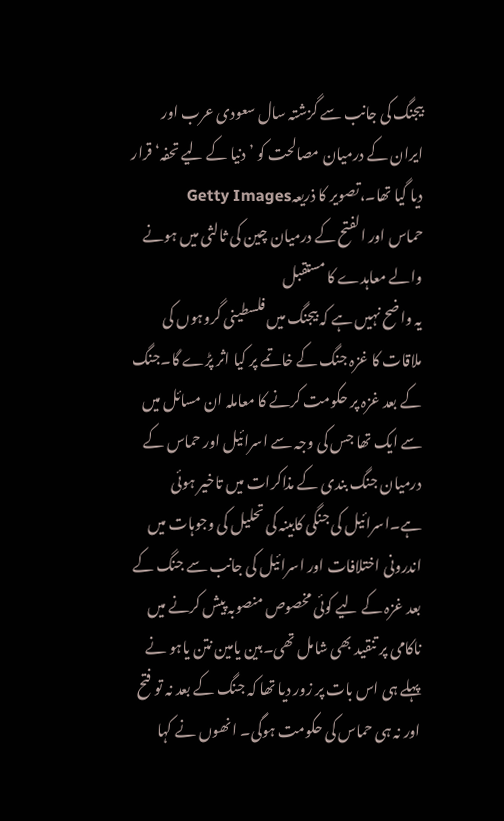بیجنگ کی جانب سے گزشتہ سال سعودی عرب اور ایران کے درمیان مصالحت کو ’دنیا کے لیے تحفہ‘ قرار دیا گیا تھا۔،تصویر کا ذریعہGetty Images
حماس اور الفتح کے درمیان چین کی ثالثی میں ہونے والے معاہدے کا مستقبل
یہ واضح نہیں ہے کہ بیجنگ میں فلسطینی گروہوں کی ملاقات کا غزہ جنگ کے خاتمے پر کیا اثر پڑے گا۔جنگ کے بعد غزہ پر حکومت کرنے کا معاملہ ان مسائل میں سے ایک تھا جس کی وجہ سے اسرائیل اور حماس کے درمیان جنگ بندی کے مذاکرات میں تاخیر ہوئی ہے۔اسرائیل کی جنگی کابینہ کی تحلیل کی وجوہات میں اندرونی اختلافات اور اسرائیل کی جانب سے جنگ کے بعد غزہ کے لیے کوئی مخصوص منصوبہ پیش کرنے میں ناکامی پر تنقید بھی شامل تھی۔بین یامین نتن یاہو نے پہلے ہی اس بات پر زور دیا تھا کہ جنگ کے بعد نہ تو فتح اور نہ ہی حماس کی حکومت ہوگی۔ انھوں نے کہا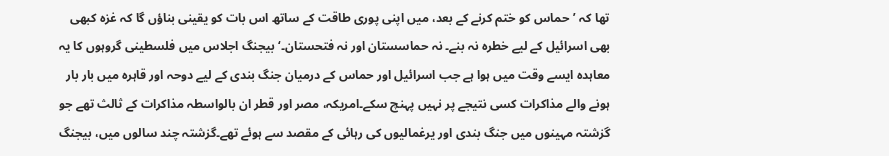تھا کہ ’حماس کو ختم کرنے کے بعد، میں اپنی پوری طاقت کے ساتھ اس بات کو یقینی بناؤں گا کہ غزہ کبھی بھی اسرائیل کے لیے خطرہ نہ بنے۔ نہ حماسستان اور نہ فتحستان۔‘بیجنگ اجلاس میں فلسطینی گروہوں کا یہ معاہدہ ایسے وقت میں ہوا ہے جب اسرائیل اور حماس کے درمیان جنگ بندی کے لیے دوحہ اور قاہرہ میں بار بار ہونے والے مذاکرات کسی نتیجے پر نہیں پہنچ سکے۔امریکہ، مصر اور قطر ان بالواسطہ مذاکرات کے ثالث تھے جو گزشتہ مہینوں میں جنگ بندی اور یرغمالیوں کی رہائی کے مقصد سے ہوئے تھے۔گزشتہ چند سالوں میں، بیجنگ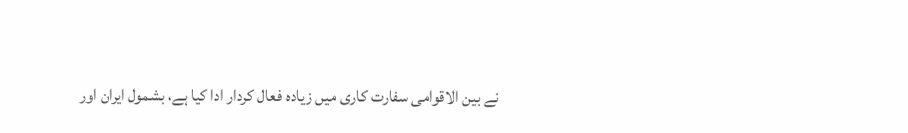نے بین الاقوامی سفارت کاری میں زیادہ فعال کردار ادا کیا ہے، بشمول ایران اور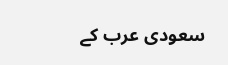سعودی عرب کے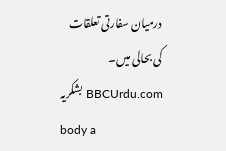درمیان سفارتی تعلقات کی بحالی میں۔
BBCUrdu.com بشکریہ
body a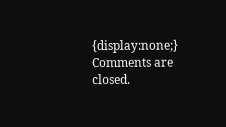{display:none;}
Comments are closed.